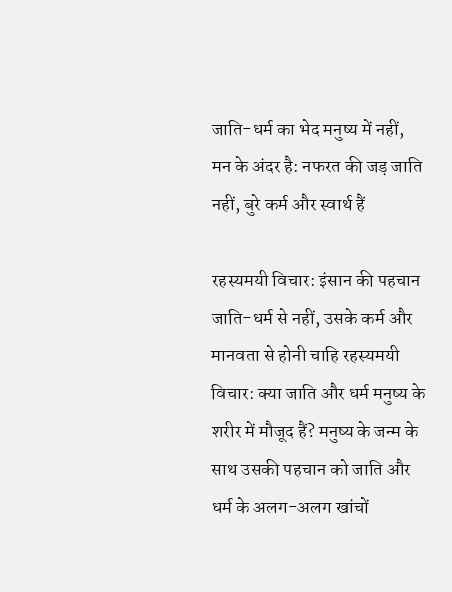जाति-धर्म का भेद मनुष्य में नहीं, मन के अंदर है: नफरत की जड़ जाति नहीं, बुरे कर्म और स्वार्थ हैं

रहस्यमयी विचार: इंसान की पहचान जाति-धर्म से नहीं, उसके कर्म और मानवता से होनी चाहि रहस्यमयी विचार: क्या जाति और धर्म मनुष्य के शरीर में मौजूद हैं? मनुष्य के जन्म के साथ उसकी पहचान को जाति और धर्म के अलग-अलग खांचों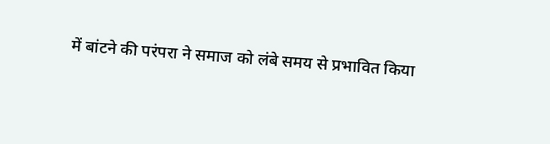में बांटने की परंपरा ने समाज को लंबे समय से प्रभावित किया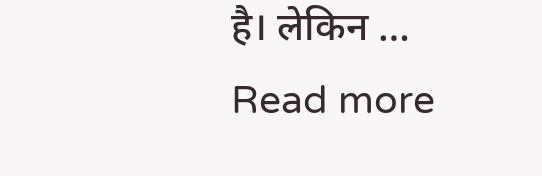है। लेकिन … Read more